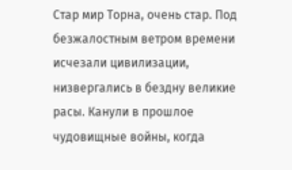Стар мир Торна, очень стар. Под безжалостным ветром времени исчезали цивилизации, низвергались в бездну великие расы. Канули в прошлое чудовищные войны, когда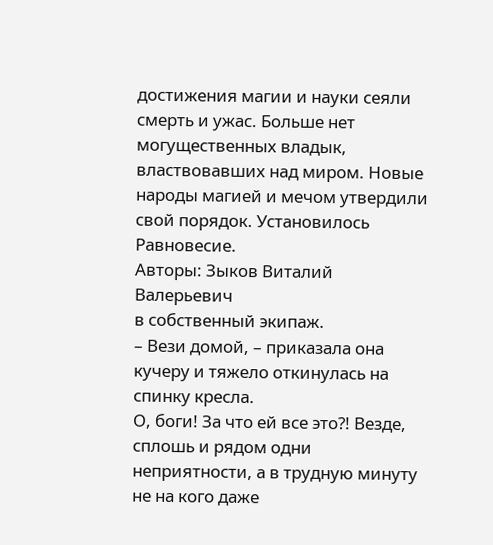достижения магии и науки сеяли смерть и ужас. Больше нет могущественных владык, властвовавших над миром. Новые народы магией и мечом утвердили свой порядок. Установилось Равновесие.
Авторы: Зыков Виталий Валерьевич
в собственный экипаж.
– Вези домой, – приказала она кучеру и тяжело откинулась на спинку кресла.
О, боги! За что ей все это?! Везде, сплошь и рядом одни неприятности, а в трудную минуту не на кого даже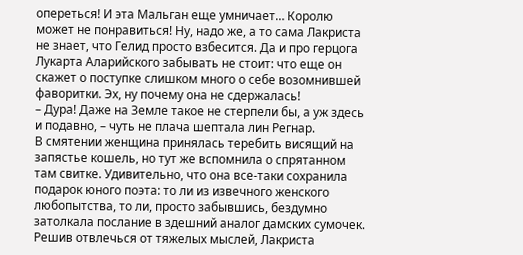опереться! И эта Мальган еще умничает… Королю может не понравиться! Ну, надо же, а то сама Лакриста не знает, что Гелид просто взбесится. Да и про герцога Лукарта Аларийского забывать не стоит: что еще он скажет о поступке слишком много о себе возомнившей фаворитки. Эх, ну почему она не сдержалась!
– Дура! Даже на Земле такое не стерпели бы, а уж здесь и подавно, – чуть не плача шептала лин Регнар.
В смятении женщина принялась теребить висящий на запястье кошель, но тут же вспомнила о спрятанном там свитке. Удивительно, что она все-таки сохранила подарок юного поэта: то ли из извечного женского любопытства, то ли, просто забывшись, бездумно затолкала послание в здешний аналог дамских сумочек. Решив отвлечься от тяжелых мыслей, Лакриста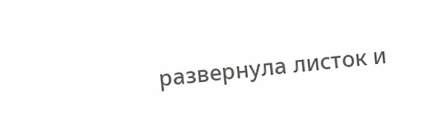развернула листок и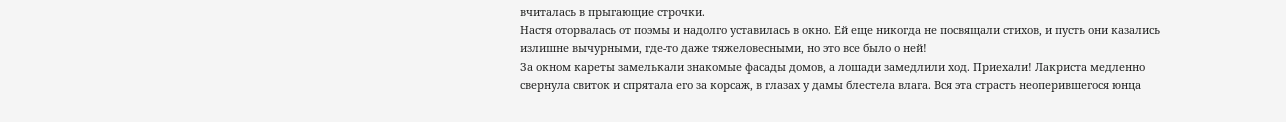вчиталась в прыгающие строчки.
Настя оторвалась от поэмы и надолго уставилась в окно. Ей еще никогда не посвящали стихов, и пусть они казались излишне вычурными, где-то даже тяжеловесными, но это все было о ней!
За окном кареты замелькали знакомые фасады домов, а лошади замедлили ход. Приехали! Лакриста медленно свернула свиток и спрятала его за корсаж, в глазах у дамы блестела влага. Вся эта страсть неоперившегося юнца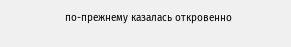по-прежнему казалась откровенно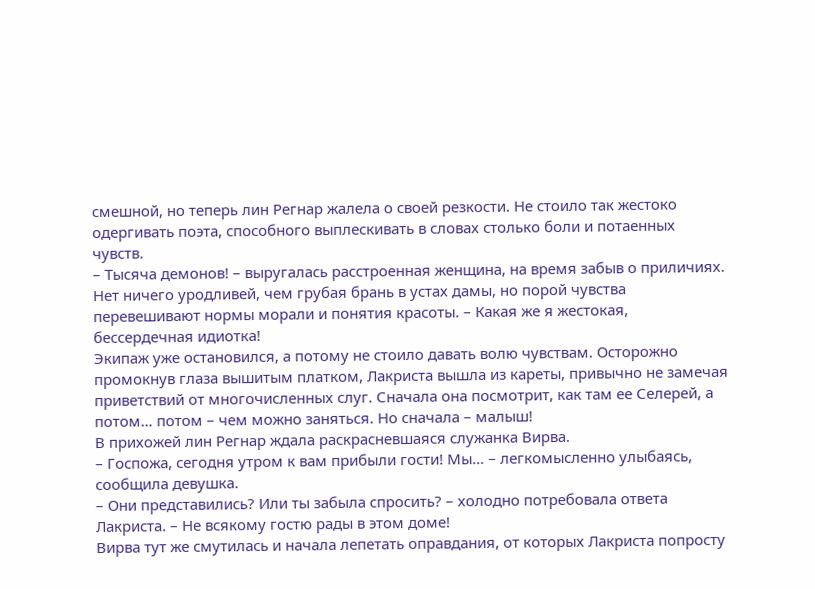смешной, но теперь лин Регнар жалела о своей резкости. Не стоило так жестоко одергивать поэта, способного выплескивать в словах столько боли и потаенных чувств.
– Тысяча демонов! – выругалась расстроенная женщина, на время забыв о приличиях. Нет ничего уродливей, чем грубая брань в устах дамы, но порой чувства перевешивают нормы морали и понятия красоты. – Какая же я жестокая, бессердечная идиотка!
Экипаж уже остановился, а потому не стоило давать волю чувствам. Осторожно промокнув глаза вышитым платком, Лакриста вышла из кареты, привычно не замечая приветствий от многочисленных слуг. Сначала она посмотрит, как там ее Селерей, а потом… потом – чем можно заняться. Но сначала – малыш!
В прихожей лин Регнар ждала раскрасневшаяся служанка Вирва.
– Госпожа, сегодня утром к вам прибыли гости! Мы… – легкомысленно улыбаясь, сообщила девушка.
– Они представились? Или ты забыла спросить? – холодно потребовала ответа Лакриста. – Не всякому гостю рады в этом доме!
Вирва тут же смутилась и начала лепетать оправдания, от которых Лакриста попросту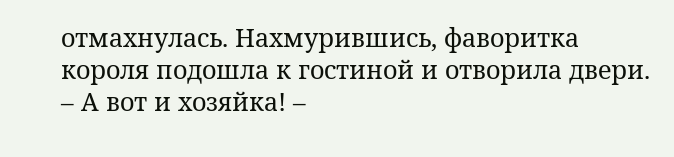отмахнулась. Нахмурившись, фаворитка короля подошла к гостиной и отворила двери.
– А вот и хозяйка! –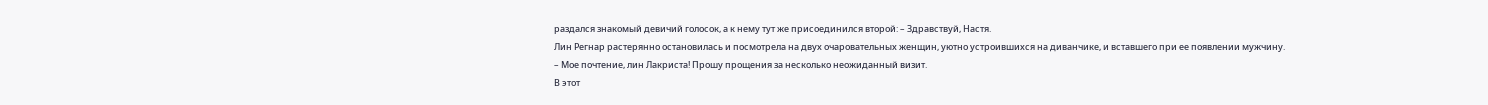раздался знакомый девичий голосок, а к нему тут же присоединился второй: – Здравствуй, Настя.
Лин Регнар растерянно остановилась и посмотрела на двух очаровательных женщин, уютно устроившихся на диванчике, и вставшего при ее появлении мужчину.
– Мое почтение, лин Лакриста! Прошу прощения за несколько неожиданный визит.
В этот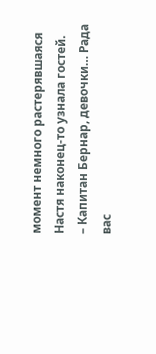момент немного растерявшаяся Настя наконец-то узнала гостей.
– Капитан Бернар, девочки… Рада вас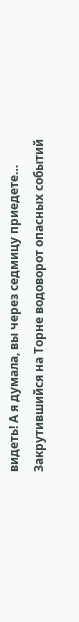видеть! А я думала, вы через седмицу приедете…
Закрутившийся на Торне водоворот опасных событий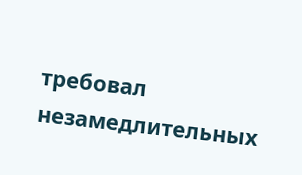требовал незамедлительных